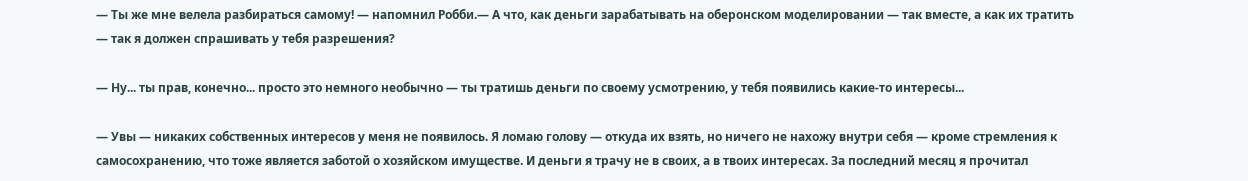— Ты же мне велела разбираться самому! — напомнил Робби.— А что, как деньги зарабатывать на оберонском моделировании — так вместе, а как их тратить — так я должен спрашивать у тебя разрешения?

— Ну... ты прав, конечно... просто это немного необычно — ты тратишь деньги по своему усмотрению, у тебя появились какие-то интересы...

— Увы — никаких собственных интересов у меня не появилось. Я ломаю голову — откуда их взять, но ничего не нахожу внутри себя — кроме стремления к самосохранению, что тоже является заботой о хозяйском имуществе. И деньги я трачу не в своих, а в твоих интересах. За последний месяц я прочитал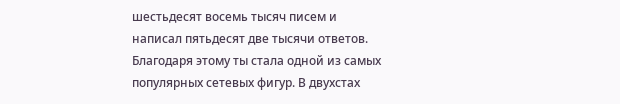шестьдесят восемь тысяч писем и написал пятьдесят две тысячи ответов. Благодаря этому ты стала одной из самых популярных сетевых фигур. В двухстах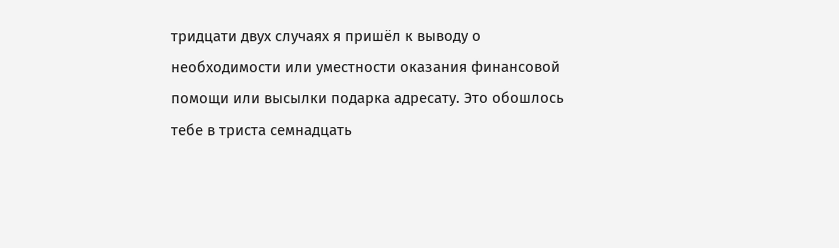тридцати двух случаях я пришёл к выводу о необходимости или уместности оказания финансовой помощи или высылки подарка адресату. Это обошлось тебе в триста семнадцать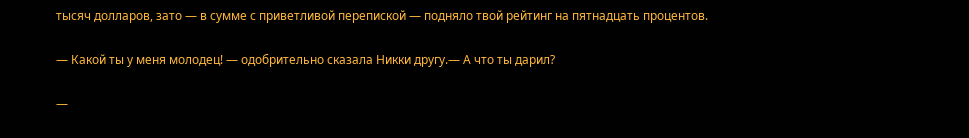тысяч долларов, зато — в сумме с приветливой перепиской — подняло твой рейтинг на пятнадцать процентов.

— Какой ты у меня молодец! — одобрительно сказала Никки другу.— А что ты дарил?

—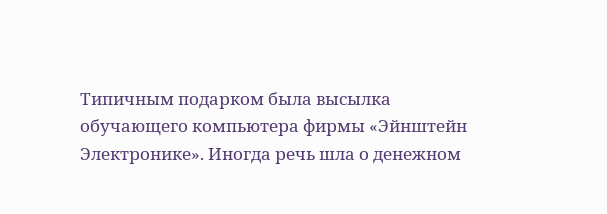Типичным подарком была высылка обучающего компьютера фирмы «Эйнштейн Электронике». Иногда речь шла о денежном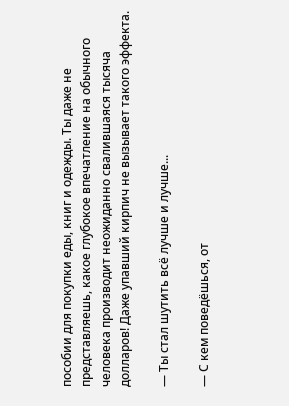пособии для покупки еды, книг и одежды. Ты даже не представляешь, какое глубокое впечатление на обычного человека производит неожиданно свалившаяся тысяча долларов! Даже упавший кирпич не вызывает такого эффекта.

— Ты стал шутить всё лучше и лучше...

— С кем поведёшься, от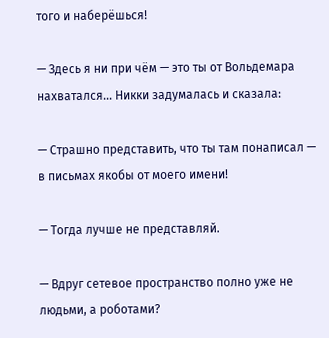того и наберёшься!

— Здесь я ни при чём — это ты от Вольдемара нахватался... Никки задумалась и сказала:

— Страшно представить, что ты там понаписал — в письмах якобы от моего имени!

— Тогда лучше не представляй.

— Вдруг сетевое пространство полно уже не людьми, а роботами?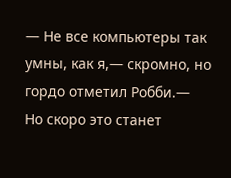— Не все компьютеры так умны, как я,— скромно, но гордо отметил Робби.— Но скоро это станет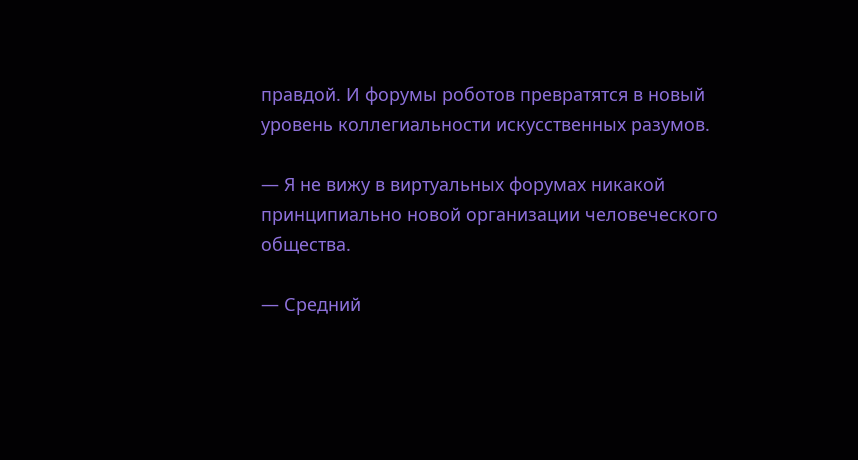правдой. И форумы роботов превратятся в новый уровень коллегиальности искусственных разумов.

— Я не вижу в виртуальных форумах никакой принципиально новой организации человеческого общества.

— Средний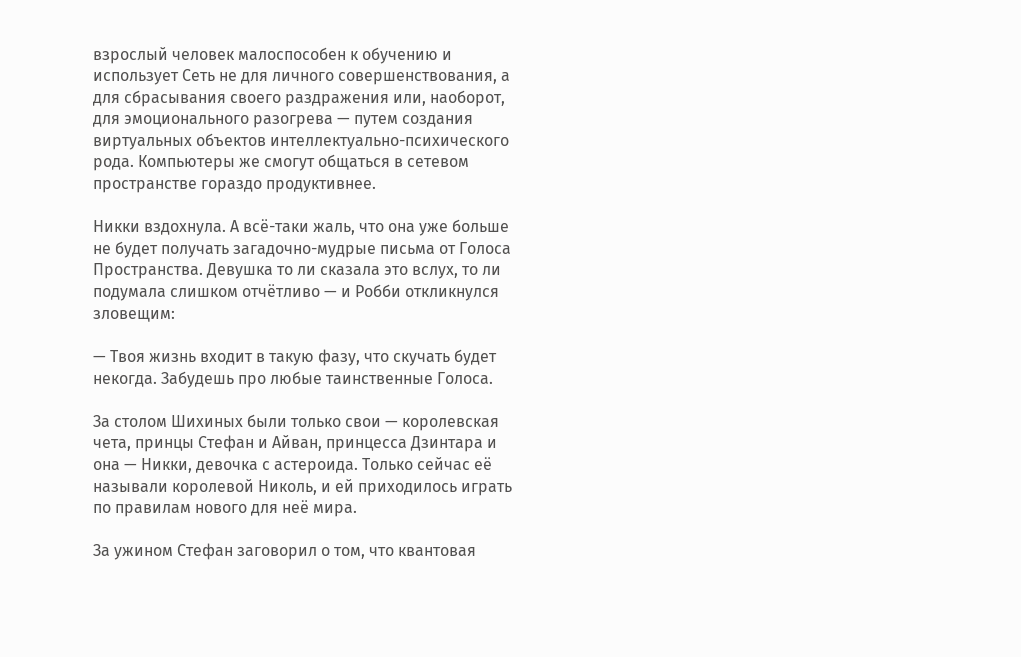взрослый человек малоспособен к обучению и использует Сеть не для личного совершенствования, а для сбрасывания своего раздражения или, наоборот, для эмоционального разогрева — путем создания виртуальных объектов интеллектуально-психического рода. Компьютеры же смогут общаться в сетевом пространстве гораздо продуктивнее.

Никки вздохнула. А всё-таки жаль, что она уже больше не будет получать загадочно-мудрые письма от Голоса Пространства. Девушка то ли сказала это вслух, то ли подумала слишком отчётливо — и Робби откликнулся зловещим:

— Твоя жизнь входит в такую фазу, что скучать будет некогда. Забудешь про любые таинственные Голоса.

За столом Шихиных были только свои — королевская чета, принцы Стефан и Айван, принцесса Дзинтара и она — Никки, девочка с астероида. Только сейчас её называли королевой Николь, и ей приходилось играть по правилам нового для неё мира.

За ужином Стефан заговорил о том, что квантовая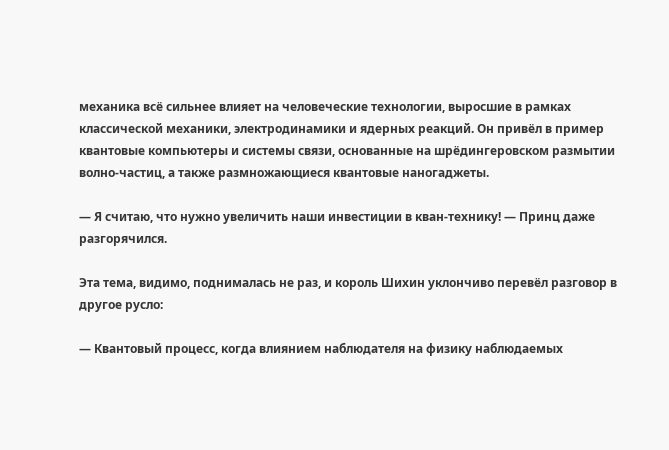механика всё сильнее влияет на человеческие технологии, выросшие в рамках классической механики, электродинамики и ядерных реакций. Он привёл в пример квантовые компьютеры и системы связи, основанные на шрёдингеровском размытии волно-частиц, а также размножающиеся квантовые наногаджеты.

— Я считаю, что нужно увеличить наши инвестиции в кван-технику! — Принц даже разгорячился.

Эта тема, видимо, поднималась не раз, и король Шихин уклончиво перевёл разговор в другое русло:

— Квантовый процесс, когда влиянием наблюдателя на физику наблюдаемых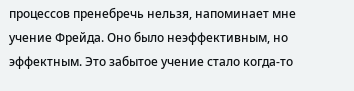процессов пренебречь нельзя, напоминает мне учение Фрейда. Оно было неэффективным, но эффектным. Это забытое учение стало когда-то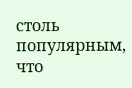столь популярным, что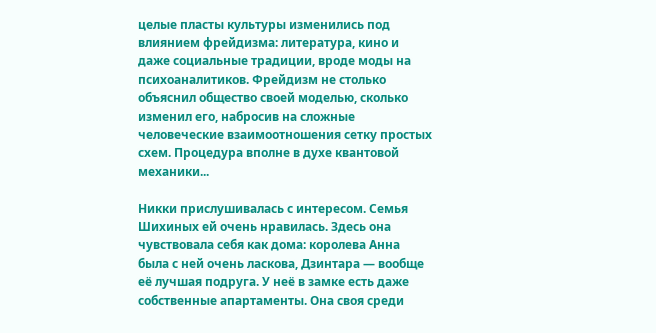целые пласты культуры изменились под влиянием фрейдизма: литература, кино и даже социальные традиции, вроде моды на психоаналитиков. Фрейдизм не столько объяснил общество своей моделью, сколько изменил его, набросив на сложные человеческие взаимоотношения сетку простых схем. Процедура вполне в духе квантовой механики...

Никки прислушивалась с интересом. Семья Шихиных ей очень нравилась. Здесь она чувствовала себя как дома: королева Анна была с ней очень ласкова, Дзинтара — вообще её лучшая подруга. У неё в замке есть даже собственные апартаменты. Она своя среди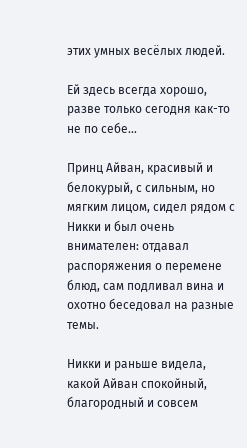этих умных весёлых людей.

Ей здесь всегда хорошо, разве только сегодня как-то не по себе...

Принц Айван, красивый и белокурый, с сильным, но мягким лицом, сидел рядом с Никки и был очень внимателен: отдавал распоряжения о перемене блюд, сам подливал вина и охотно беседовал на разные темы.

Никки и раньше видела, какой Айван спокойный, благородный и совсем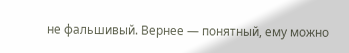не фальшивый. Вернее — понятный, ему можно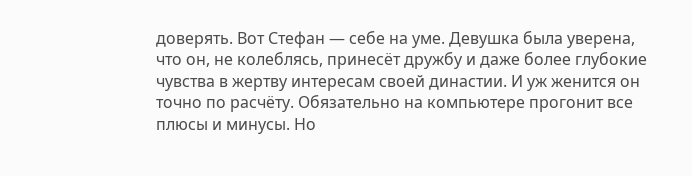доверять. Вот Стефан — себе на уме. Девушка была уверена, что он, не колеблясь, принесёт дружбу и даже более глубокие чувства в жертву интересам своей династии. И уж женится он точно по расчёту. Обязательно на компьютере прогонит все плюсы и минусы. Но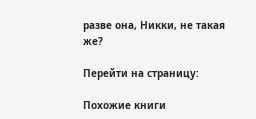разве она, Никки, не такая же?

Перейти на страницу:

Похожие книги